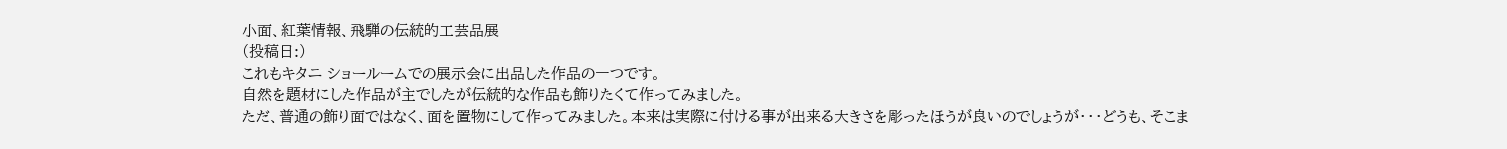小面、紅葉情報、飛騨の伝統的工芸品展
(投稿日:)
これもキタニ ショールームでの展示会に出品した作品の一つです。
自然を題材にした作品が主でしたが伝統的な作品も飾りたくて作ってみました。
ただ、普通の飾り面ではなく、面を置物にして作ってみました。本来は実際に付ける事が出来る大きさを彫ったほうが良いのでしょうが・・・どうも、そこま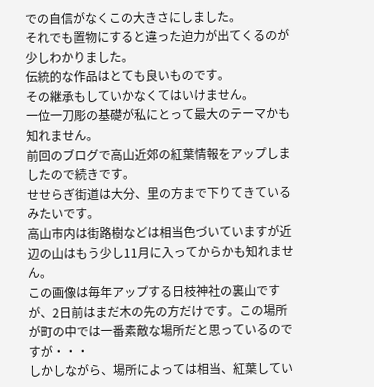での自信がなくこの大きさにしました。
それでも置物にすると違った迫力が出てくるのが少しわかりました。
伝統的な作品はとても良いものです。
その継承もしていかなくてはいけません。
一位一刀彫の基礎が私にとって最大のテーマかも知れません。
前回のブログで高山近郊の紅葉情報をアップしましたので続きです。
せせらぎ街道は大分、里の方まで下りてきているみたいです。
高山市内は街路樹などは相当色づいていますが近辺の山はもう少し11月に入ってからかも知れません。
この画像は毎年アップする日枝神社の裏山ですが、2日前はまだ木の先の方だけです。この場所が町の中では一番素敵な場所だと思っているのですが・・・
しかしながら、場所によっては相当、紅葉してい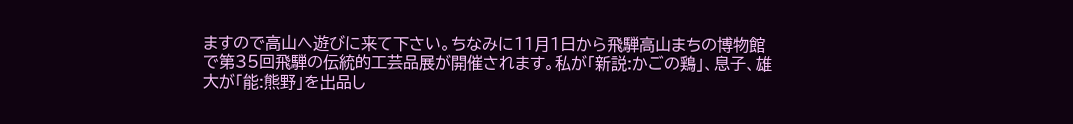ますので高山へ遊びに来て下さい。ちなみに11月1日から飛騨高山まちの博物館で第35回飛騨の伝統的工芸品展が開催されます。私が「新説:かごの鶏」、息子、雄大が「能:熊野」を出品し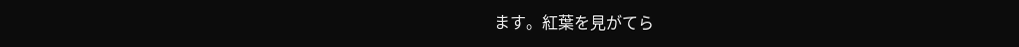ます。紅葉を見がてら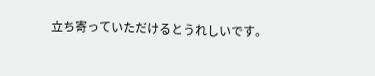立ち寄っていただけるとうれしいです。